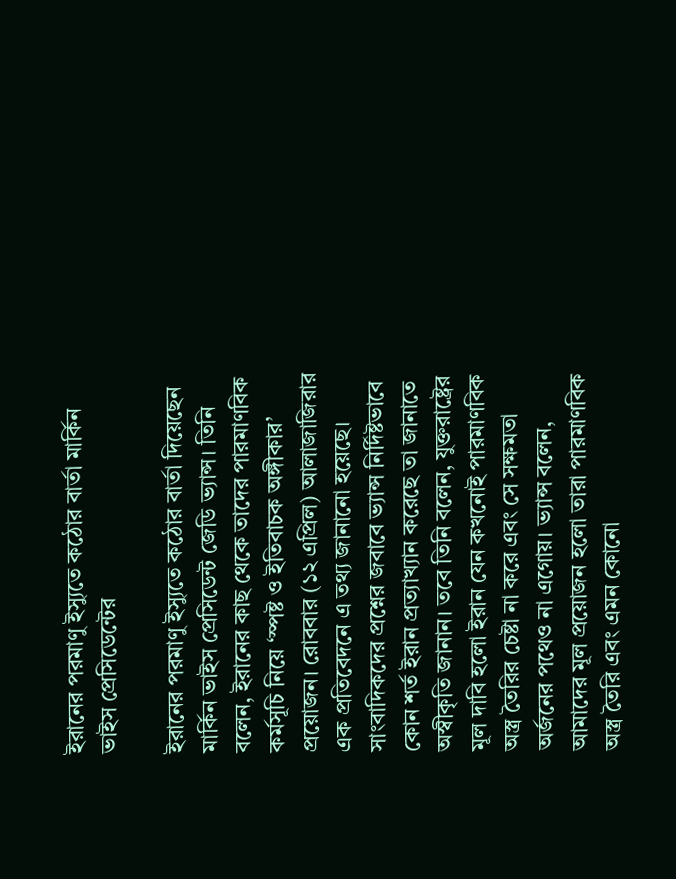ইরানের পরমাণু ইস্যুতে কঠোর বার্তা মার্কিন ভাইস প্রেসিডেন্টের

ইরানের পরমাণু ইস্যুতে কঠোর বার্তা দিয়েছেন মার্কিন ভাইস প্রেসিডেন্ট জেডি ভ্যান্স। তিনি বলেন, ইরানের কাছ থেকে তাদের পারমাণবিক কর্মসূচি নিয়ে ‘স্পষ্ট ও ইতিবাচক অঙ্গীকার’ প্রয়োজন। রোববার (১২ এপ্রিল) আলাজাজিরার এক প্রতিবেদনে এ তথ্য জানানো হয়েছে।  সাংবাদিকদের প্রশ্নের জবাবে ভ্যান্স নির্দিষ্টভাবে কোন শর্ত ইরান প্রত্যাখ্যান করেছে তা জানাতে অস্বীকৃতি জানান। তবে তিনি বলেন, যুক্তরাষ্ট্রের মূল দাবি হলো ইরান যেন কখনোই পারমাণবিক অস্ত্র তৈরির চেষ্টা না করে এবং সে সক্ষমতা অর্জনের পথেও না এগোয়। ভ্যান্স বলেন, আমাদের মূল প্রয়োজন হলো তারা পারমাণবিক অস্ত্র তৈরি এবং এমন কোনো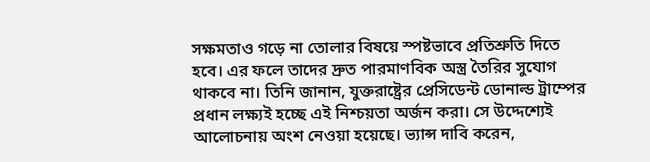সক্ষমতাও গড়ে না তোলার বিষয়ে স্পষ্টভাবে প্রতিশ্রুতি দিতে হবে। এর ফলে তাদের দ্রুত পারমাণবিক অস্ত্র তৈরির সুযোগ থাকবে না। তিনি জানান, যুক্তরাষ্ট্রের প্রেসিডেন্ট ডোনাল্ড ট্রাম্পের প্রধান লক্ষ্যই হচ্ছে এই নিশ্চয়তা অর্জন করা। সে উদ্দেশ্যেই আলোচনায় অংশ নেওয়া হয়েছে। ভ্যান্স দাবি করেন,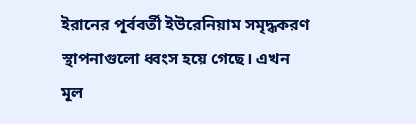ইরানের পূর্ববর্তী ইউরেনিয়াম সমৃদ্ধকরণ স্থাপনাগুলো ধ্বংস হয়ে গেছে। এখন মূল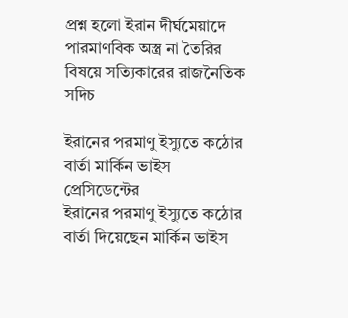প্রশ্ন হলো ইরান দীর্ঘমেয়াদে পারমাণবিক অস্ত্র না তৈরির বিষয়ে সত্যিকারের রাজনৈতিক সদিচ

ইরানের পরমাণু ইস্যুতে কঠোর বার্তা মার্কিন ভাইস প্রেসিডেন্টের
ইরানের পরমাণু ইস্যুতে কঠোর বার্তা দিয়েছেন মার্কিন ভাইস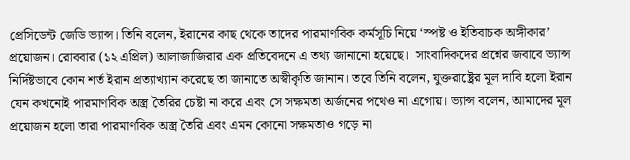প্রেসিডেন্ট জেডি ভ্যান্স। তিনি বলেন, ইরানের কাছ থেকে তাদের পারমাণবিক কর্মসূচি নিয়ে ‘স্পষ্ট ও ইতিবাচক অঙ্গীকার’ প্রয়োজন। রোববার (১২ এপ্রিল) আলাজাজিরার এক প্রতিবেদনে এ তথ্য জানানো হয়েছে।  সাংবাদিকদের প্রশ্নের জবাবে ভ্যান্স নির্দিষ্টভাবে কোন শর্ত ইরান প্রত্যাখ্যান করেছে তা জানাতে অস্বীকৃতি জানান। তবে তিনি বলেন, যুক্তরাষ্ট্রের মূল দাবি হলো ইরান যেন কখনোই পারমাণবিক অস্ত্র তৈরির চেষ্টা না করে এবং সে সক্ষমতা অর্জনের পথেও না এগোয়। ভ্যান্স বলেন, আমাদের মূল প্রয়োজন হলো তারা পারমাণবিক অস্ত্র তৈরি এবং এমন কোনো সক্ষমতাও গড়ে না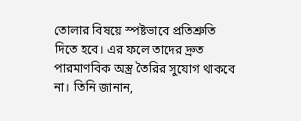তোলার বিষয়ে স্পষ্টভাবে প্রতিশ্রুতি দিতে হবে। এর ফলে তাদের দ্রুত পারমাণবিক অস্ত্র তৈরির সুযোগ থাকবে না। তিনি জানান,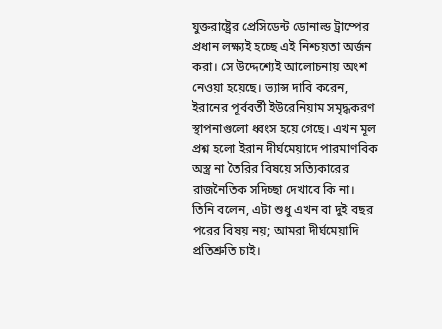যুক্তরাষ্ট্রের প্রেসিডেন্ট ডোনাল্ড ট্রাম্পের প্রধান লক্ষ্যই হচ্ছে এই নিশ্চয়তা অর্জন করা। সে উদ্দেশ্যেই আলোচনায় অংশ নেওয়া হয়েছে। ভ্যান্স দাবি করেন, ইরানের পূর্ববর্তী ইউরেনিয়াম সমৃদ্ধকরণ স্থাপনাগুলো ধ্বংস হয়ে গেছে। এখন মূল প্রশ্ন হলো ইরান দীর্ঘমেয়াদে পারমাণবিক অস্ত্র না তৈরির বিষয়ে সত্যিকারের রাজনৈতিক সদিচ্ছা দেখাবে কি না। তিনি বলেন, এটা শুধু এখন বা দুই বছর পরের বিষয় নয়; আমরা দীর্ঘমেয়াদি প্রতিশ্রুতি চাই।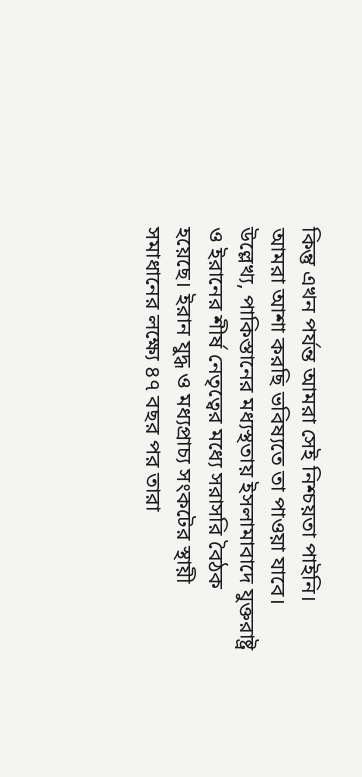কিন্তু এখন পর্যন্ত আমরা সেই নিশ্চয়তা পাইনি। আমরা আশা করছি ভবিষ্যতে তা পাওয়া যাবে। উল্লেখ্য, পাকিস্তানের মধ্যস্থতায় ইসলামাবাদে যুক্তরাষ্ট্র ও ইরানের শীর্ষ নেতৃত্বের মধ্যে সরাসরি বৈঠক হয়েছে। ইরান যুদ্ধ ও মধ্যপ্রাচ্য সংকটের স্থায়ী সমাধানের লক্ষ্যে ৪৭ বছর পর তারা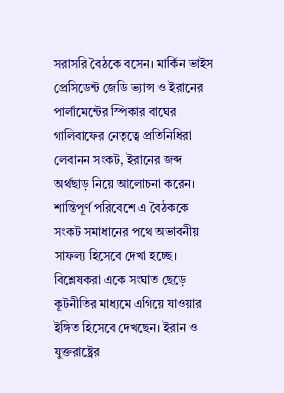সরাসরি বৈঠকে বসেন। মার্কিন ভাইস প্রেসিডেন্ট জেডি ভ্যান্স ও ইরানের পার্লামেন্টের স্পিকার বাঘের গালিবাফের নেতৃত্বে প্রতিনিধিরা লেবানন সংকট, ইরানের জব্দ অর্থছাড় নিয়ে আলোচনা করেন। শান্তিপূর্ণ পরিবেশে এ বৈঠককে সংকট সমাধানের পথে অভাবনীয় সাফল্য হিসেবে দেখা হচ্ছে। বিশ্লেষকরা একে সংঘাত ছেড়ে কূটনীতির মাধ্যমে এগিয়ে যাওয়ার ইঙ্গিত হিসেবে দেখছেন। ইরান ও যুক্তরাষ্ট্রের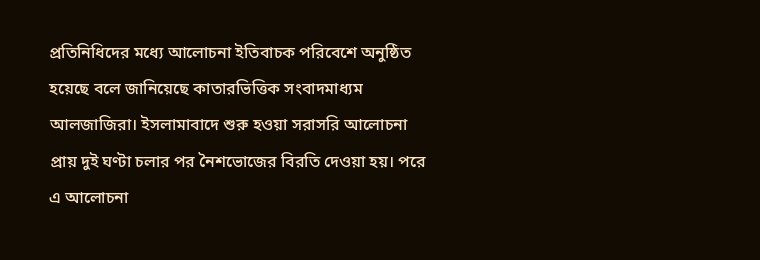প্রতিনিধিদের মধ্যে আলোচনা ইতিবাচক পরিবেশে অনুষ্ঠিত হয়েছে বলে জানিয়েছে কাতারভিত্তিক সংবাদমাধ্যম আলজাজিরা। ইসলামাবাদে শুরু হওয়া সরাসরি আলোচনা প্রায় দুই ঘণ্টা চলার পর নৈশভোজের বিরতি দেওয়া হয়। পরে এ আলোচনা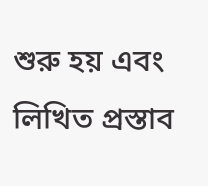শুরু হয় এবং লিখিত প্রস্তাব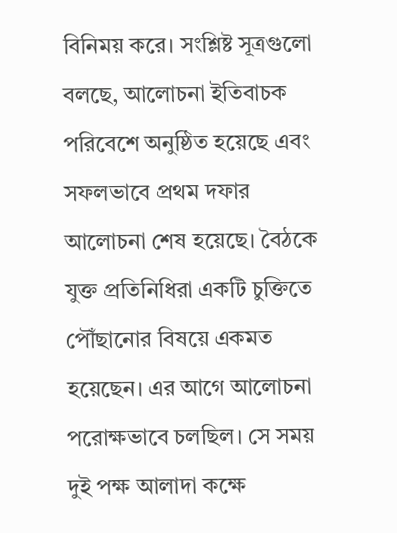বিনিময় করে। সংশ্লিষ্ট সূত্রগুলো বলছে, আলোচনা ইতিবাচক পরিবেশে অনুষ্ঠিত হয়েছে এবং সফলভাবে প্রথম দফার আলোচনা শেষ হয়েছে। বৈঠকে যুক্ত প্রতিনিধিরা একটি চুক্তিতে পৌঁছানোর বিষয়ে একমত হয়েছেন। এর আগে আলোচনা পরোক্ষভাবে চলছিল। সে সময় দুই পক্ষ আলাদা কক্ষে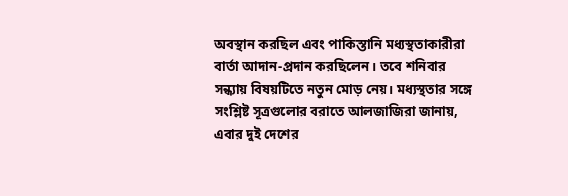অবস্থান করছিল এবং পাকিস্তানি মধ্যস্থতাকারীরা বার্তা আদান-প্রদান করছিলেন। তবে শনিবার সন্ধ্যায় বিষয়টিতে নতুন মোড় নেয়। মধ্যস্থতার সঙ্গে সংশ্লিষ্ট সূত্রগুলোর বরাতে আলজাজিরা জানায়, এবার দুই দেশের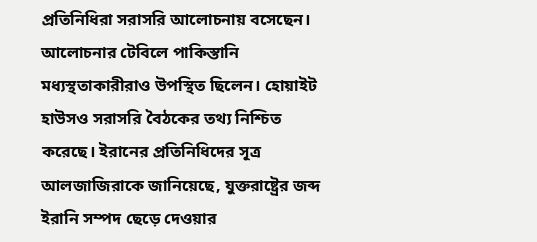প্রতিনিধিরা সরাসরি আলোচনায় বসেছেন। আলোচনার টেবিলে পাকিস্তানি মধ্যস্থতাকারীরাও উপস্থিত ছিলেন। হোয়াইট হাউসও সরাসরি বৈঠকের তথ্য নিশ্চিত করেছে। ইরানের প্রতিনিধিদের সূত্র আলজাজিরাকে জানিয়েছে, যুক্তরাষ্ট্রের জব্দ ইরানি সম্পদ ছেড়ে দেওয়ার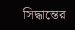সিদ্ধান্তের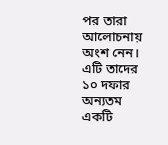পর তারা আলোচনায় অংশ নেন। এটি তাদের ১০ দফার অন্যতম একটি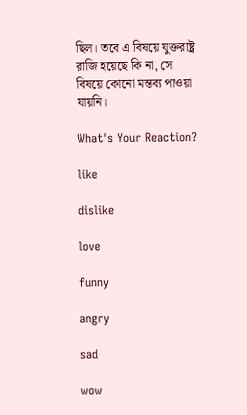ছিল। তবে এ বিষয়ে যুক্তরাষ্ট্র রাজি হয়েছে কি না, সে বিষয়ে কোনো মন্তব্য পাওয়া যায়নি।

What's Your Reaction?

like

dislike

love

funny

angry

sad

wow